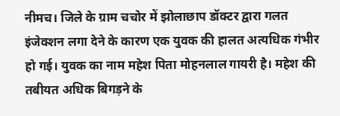नीमच। जिले के ग्राम चचोर में झोलाछाप डॉक्टर द्वारा गलत इंजेक्शन लगा देने के कारण एक युवक की हालत अत्यधिक गंभीर हो गई। युवक का नाम महेश पिता मोहनलाल गायरी है। महेश की तबीयत अधिक बिगड़ने के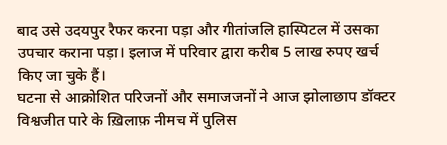बाद उसे उदयपुर रैफर करना पड़ा और गीतांजलि हास्पिटल में उसका उपचार कराना पड़ा। इलाज में परिवार द्वारा करीब 5 लाख रुपए खर्च किए जा चुके हैं।
घटना से आक्रोशित परिजनों और समाजजनों ने आज झोलाछाप डॉक्टर विश्वजीत पारे के ख़िलाफ़ नीमच में पुलिस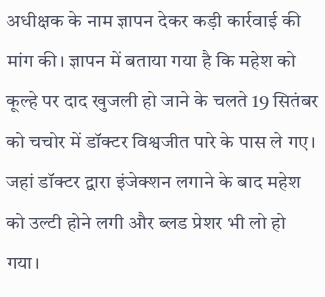अधीक्षक के नाम ज्ञापन देकर कड़ी कार्रवाई की मांग की। ज्ञापन में बताया गया है कि महेश को कूल्हे पर दाद खुजली हो जाने के चलते 19 सितंबर को चचोर में डॉक्टर विश्वजीत पारे के पास ले गए। जहां डॉक्टर द्वारा इंजेक्शन लगाने के बाद महेश को उल्टी होने लगी और ब्लड प्रेशर भी लो हो गया।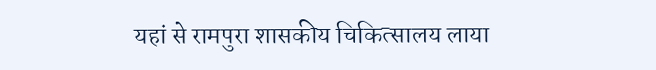यहां से रामपुरा शासकीय चिकित्सालय लाया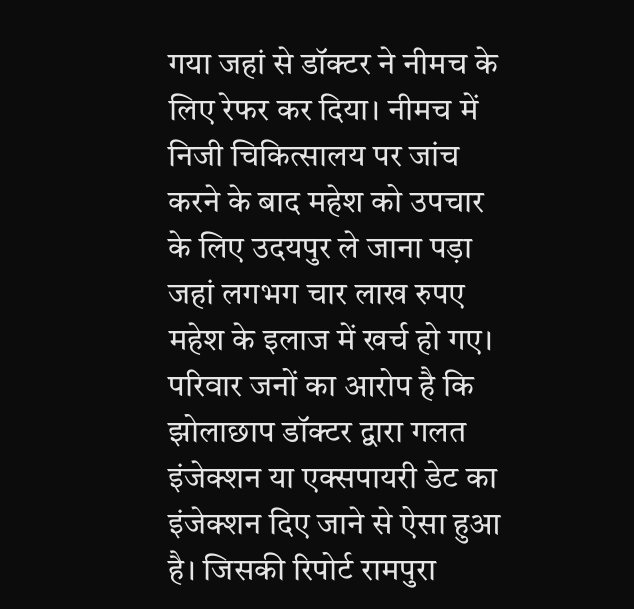गया जहां से डॉक्टर ने नीमच के लिए रेफर कर दिया। नीमच में निजी चिकित्सालय पर जांच करने के बाद महेश को उपचार के लिए उदयपुर ले जाना पड़ा जहां लगभग चार लाख रुपए महेश के इलाज में खर्च हो गए। परिवार जनों का आरोप है कि झोलाछाप डॉक्टर द्वारा गलत इंजेक्शन या एक्सपायरी डेट का इंजेक्शन दिए जाने से ऐसा हुआ है। जिसकी रिपोर्ट रामपुरा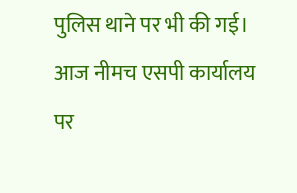पुलिस थाने पर भी की गई। आज नीमच एसपी कार्यालय पर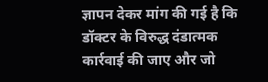ज्ञापन देकर मांग की गई है कि डॉक्टर के विरुद्ध दंडात्मक कार्रवाई की जाए और जो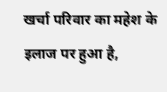खर्चा परिवार का महेश के इलाज पर हुआ है,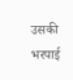उसकी भरपाई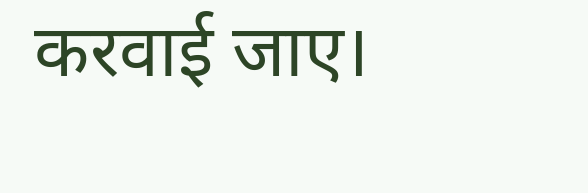करवाई जाए।